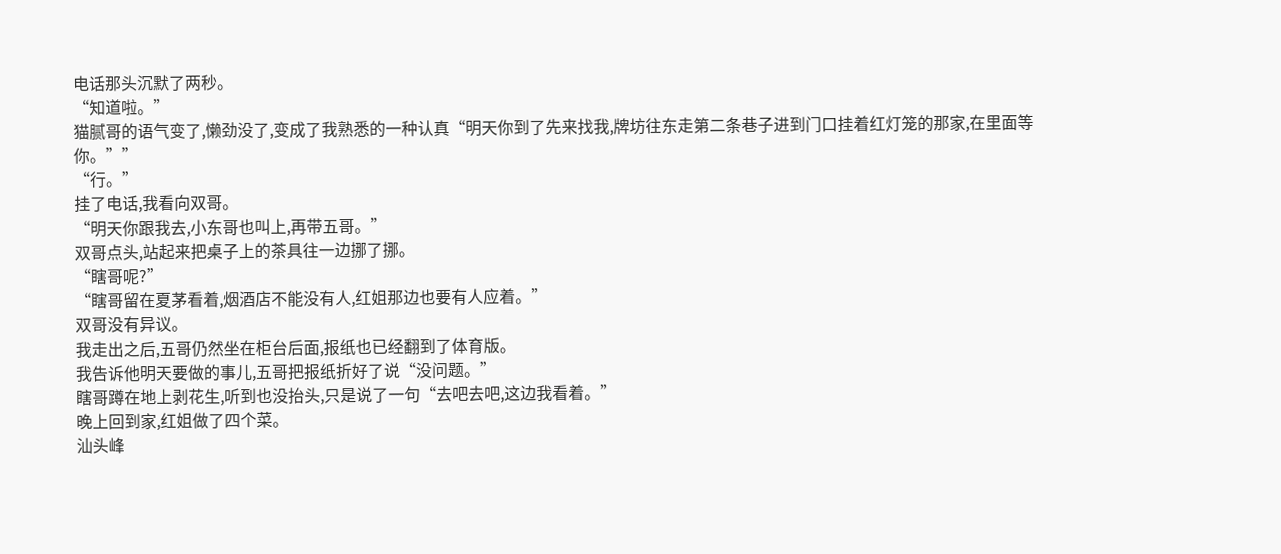电话那头沉默了两秒。
“知道啦。”
猫腻哥的语气变了,懒劲没了,变成了我熟悉的一种认真“明天你到了先来找我,牌坊往东走第二条巷子进到门口挂着红灯笼的那家,在里面等你。””
“行。”
挂了电话,我看向双哥。
“明天你跟我去,小东哥也叫上,再带五哥。”
双哥点头,站起来把桌子上的茶具往一边挪了挪。
“瞎哥呢?”
“瞎哥留在夏茅看着,烟酒店不能没有人,红姐那边也要有人应着。”
双哥没有异议。
我走出之后,五哥仍然坐在柜台后面,报纸也已经翻到了体育版。
我告诉他明天要做的事儿,五哥把报纸折好了说“没问题。”
瞎哥蹲在地上剥花生,听到也没抬头,只是说了一句“去吧去吧,这边我看着。”
晚上回到家,红姐做了四个菜。
汕头峰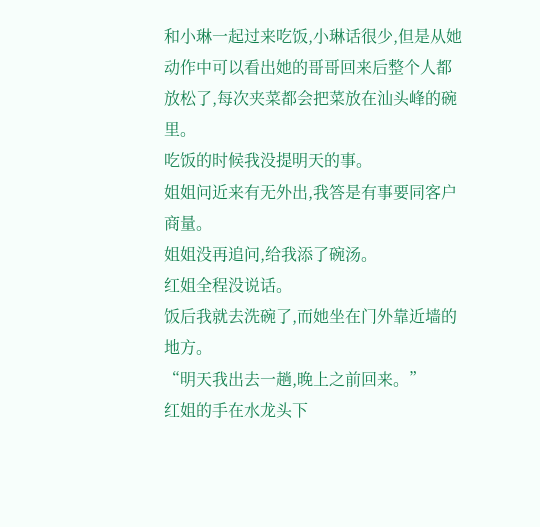和小琳一起过来吃饭,小琳话很少,但是从她动作中可以看出她的哥哥回来后整个人都放松了,每次夹菜都会把菜放在汕头峰的碗里。
吃饭的时候我没提明天的事。
姐姐问近来有无外出,我答是有事要同客户商量。
姐姐没再追问,给我添了碗汤。
红姐全程没说话。
饭后我就去洗碗了,而她坐在门外靠近墙的地方。
“明天我出去一趟,晚上之前回来。”
红姐的手在水龙头下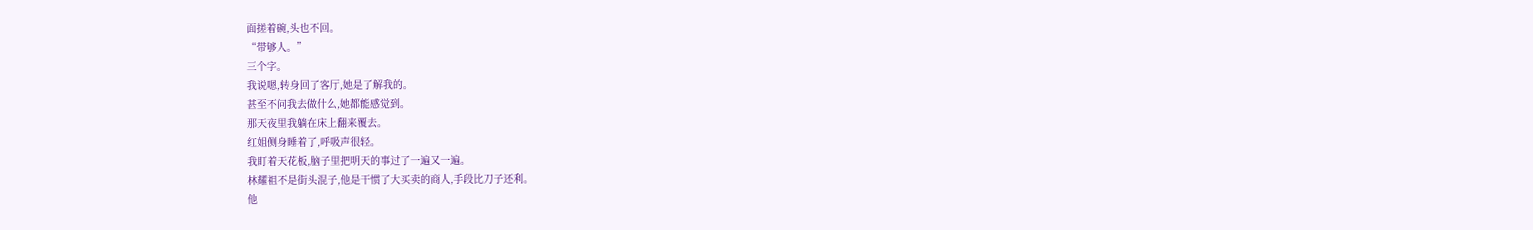面搓着碗,头也不回。
“带够人。”
三个字。
我说嗯,转身回了客厅,她是了解我的。
甚至不问我去做什么,她都能感觉到。
那天夜里我躺在床上翻来覆去。
红姐侧身睡着了,呼吸声很轻。
我盯着天花板,脑子里把明天的事过了一遍又一遍。
林耀祖不是街头混子,他是干惯了大买卖的商人,手段比刀子还利。
他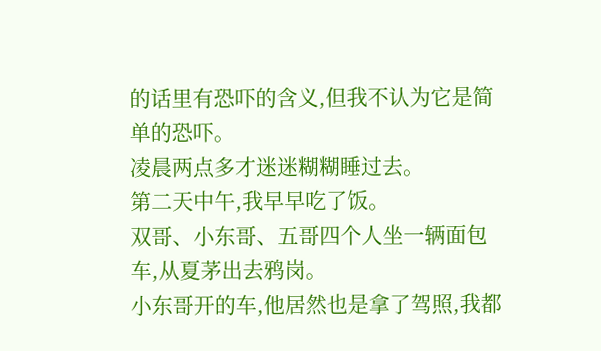的话里有恐吓的含义,但我不认为它是简单的恐吓。
凌晨两点多才迷迷糊糊睡过去。
第二天中午,我早早吃了饭。
双哥、小东哥、五哥四个人坐一辆面包车,从夏茅出去鸦岗。
小东哥开的车,他居然也是拿了驾照,我都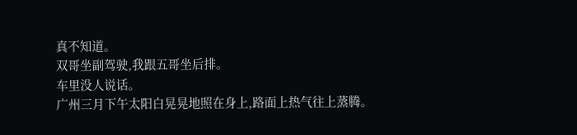真不知道。
双哥坐副驾驶,我跟五哥坐后排。
车里没人说话。
广州三月下午太阳白晃晃地照在身上,路面上热气往上蒸腾。